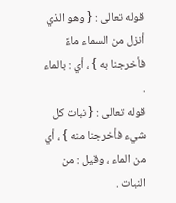قوله تعالى : { وهو الذي أنزل من السماء ماءً فأخرجنا به } ، أي : بالماء .
قوله تعالى : { نبات كل شيء فأخرجنا منه } ، أي من الماء ، وقيل : من النبات .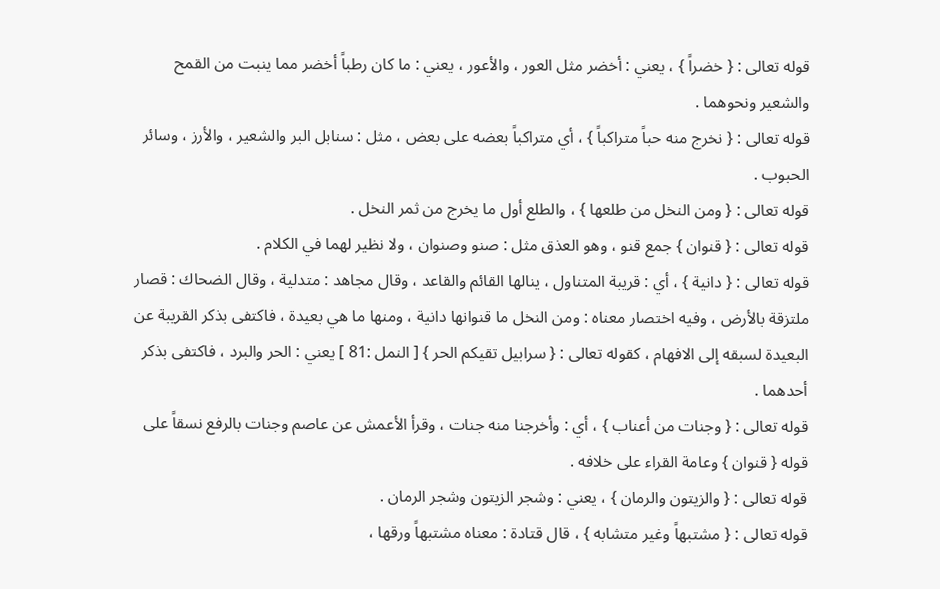قوله تعالى : { خضراً } ، يعني : أخضر مثل العور ، والأعور ، يعني : ما كان رطباً أخضر مما ينبت من القمح والشعير ونحوهما .
قوله تعالى : { نخرج منه حباً متراكباً } ، أي متراكباً بعضه على بعض ، مثل : سنابل البر والشعير ، والأرز ، وسائر الحبوب .
قوله تعالى : { ومن النخل من طلعها } ، والطلع أول ما يخرج من ثمر النخل .
قوله تعالى : { قنوان } جمع قنو ، وهو العذق مثل : صنو وصنوان ، ولا نظير لهما في الكلام .
قوله تعالى : { دانية } ، أي : قريبة المتناول ، ينالها القائم والقاعد ، وقال مجاهد : متدلية ، وقال الضحاك : قصار ملتزقة بالأرض ، وفيه اختصار معناه : ومن النخل ما قنوانها دانية ، ومنها ما هي بعيدة ، فاكتفى بذكر القريبة عن البعيدة لسبقه إلى الافهام ، كقوله تعالى : { سرابيل تقيكم الحر } [ النمل :81 ] يعني : الحر والبرد ، فاكتفى بذكر أحدهما .
قوله تعالى : { وجنات من أعناب } ، أي : وأخرجنا منه جنات ، وقرأ الأعمش عن عاصم وجنات بالرفع نسقاً على قوله { قنوان } وعامة القراء على خلافه .
قوله تعالى : { والزيتون والرمان } ، يعني : وشجر الزيتون وشجر الرمان .
قوله تعالى : { مشتبهاً وغير متشابه } ، قال قتادة : معناه مشتبهاً ورقها ،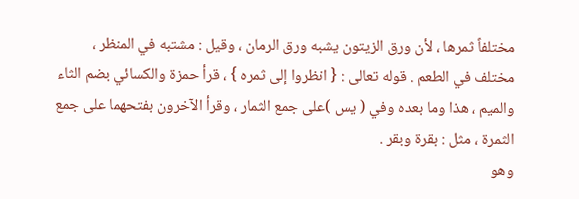مختلفاً ثمرها ، لأن ورق الزيتون يشبه ورق الرمان ، وقيل : مشتبه في المنظر ، مختلف في الطعم . قوله تعالى : { انظروا إلى ثمره } ، قرأ حمزة والكسائي بضم الثاء والميم ، هذا وما بعده وفي ( يس )على جمع الثمار ، وقرأ الآخرون بفتحهما على جمع الثمرة ، مثل : بقرة وبقر .
وهو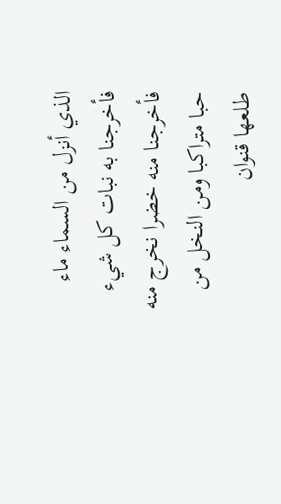الذي أنزل من السماء ماء فأخرجنا به نبات كل شيء فأخرجنا منه خضرا نخرج منه حبا متراكبا ومن النخل من طلعها قنوان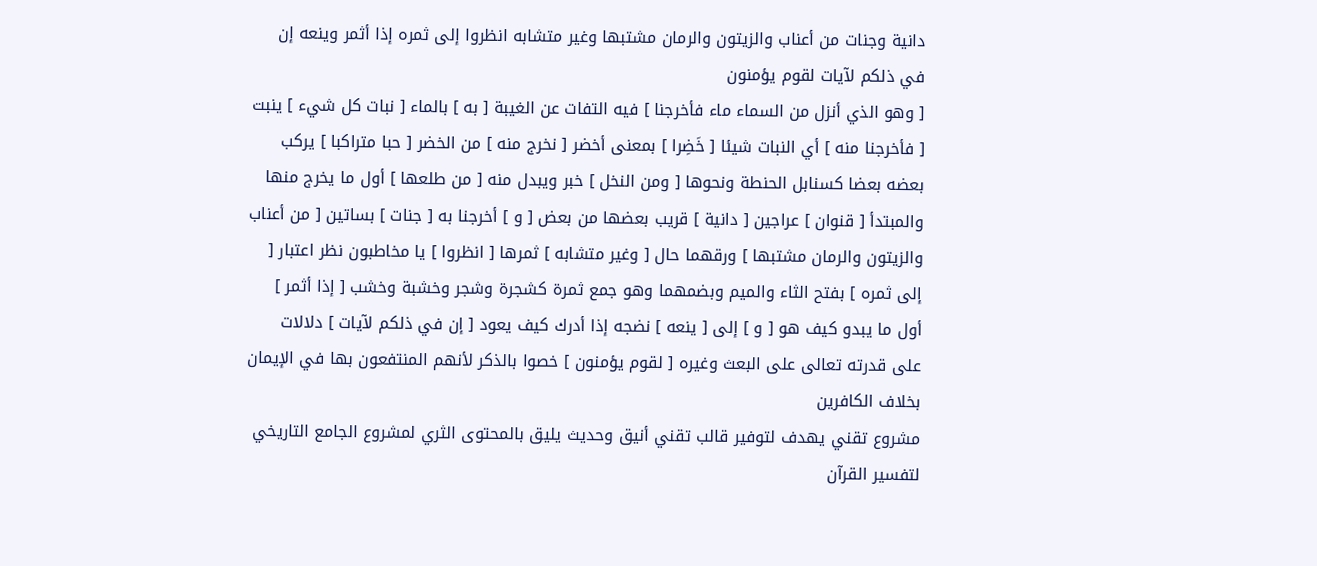دانية وجنات من أعناب والزيتون والرمان مشتبها وغير متشابه انظروا إلى ثمره إذا أثمر وينعه إن في ذلكم لآيات لقوم يؤمنون
[ وهو الذي أنزل من السماء ماء فأخرجنا ] فيه التفات عن الغيبة [ به ] بالماء [ نبات كل شيء ] ينبت [ فأخرجنا منه ] أي النبات شيئا [ خَضِرا ] بمعنى أخضر [ نخرج منه ] من الخضر [ حبا متراكبا ] يركب بعضه بعضا كسنابل الحنطة ونحوها [ ومن النخل ] خبر ويبدل منه [ من طلعها ] أول ما يخرج منها والمبتدأ [ قنوان ] عراجين [ دانية ] قريب بعضها من بعض [ و ] أخرجنا به [ جنات ] بساتين [ من أعناب والزيتون والرمان مشتبها ] ورقهما حال [ وغير متشابه ] ثمرها [ انظروا ] يا مخاطبون نظر اعتبار [ إلى ثمره ] بفتح الثاء والميم وبضمهما وهو جمع ثمرة كشجرة وشجر وخشبة وخشب [ إذا أثمر ] أول ما يبدو كيف هو [ و ] إلى [ ينعه ] نضجه إذا أدرك كيف يعود [ إن في ذلكم لآيات ] دلالات على قدرته تعالى على البعث وغيره [ لقوم يؤمنون ] خصوا بالذكر لأنهم المنتفعون بها في الإيمان بخلاف الكافرين
مشروع تقني يهدف لتوفير قالب تقني أنيق وحديث يليق بالمحتوى الثري لمشروع الجامع التاريخي لتفسير القرآن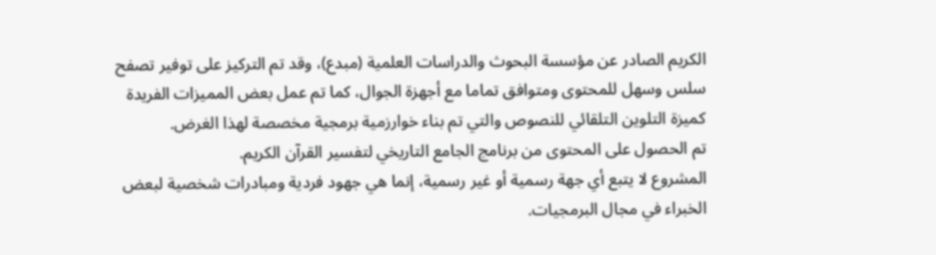الكريم الصادر عن مؤسسة البحوث والدراسات العلمية (مبدع)، وقد تم التركيز على توفير تصفح سلس وسهل للمحتوى ومتوافق تماما مع أجهزة الجوال، كما تم عمل بعض المميزات الفريدة كميزة التلوين التلقائي للنصوص والتي تم بناء خوارزمية برمجية مخصصة لهذا الغرض.
تم الحصول على المحتوى من برنامج الجامع التاريخي لتفسير القرآن الكريم.
المشروع لا يتبع أي جهة رسمية أو غير رسمية، إنما هي جهود فردية ومبادرات شخصية لبعض الخبراء في مجال البرمجيات.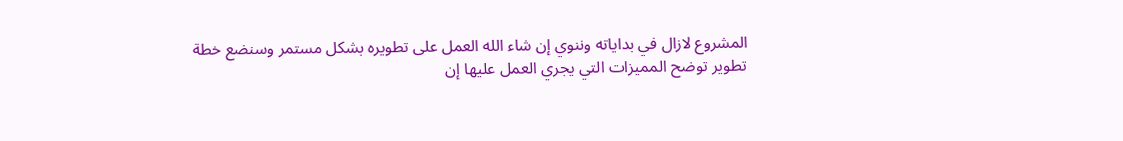المشروع لازال في بداياته وننوي إن شاء الله العمل على تطويره بشكل مستمر وسنضع خطة تطوير توضح المميزات التي يجري العمل عليها إن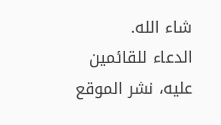شاء الله.
الدعاء للقائمين عليه، نشر الموقع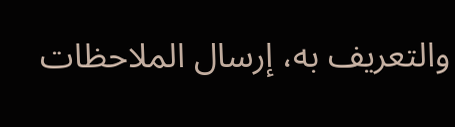والتعريف به، إرسال الملاحظات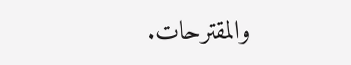والمقترحات.